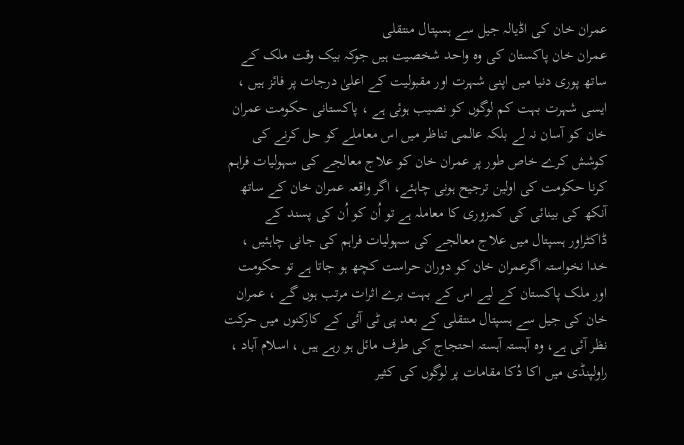عمران خان کی اڈیالہ جیل سے ہسپتال منتقلی
عمران خان پاکستان کی وہ واحد شخصیت ہیں جوکہ بیک وقت ملک کے ساتھ پوری دنیا میں اپنی شہرت اور مقبولیت کے اعلیٰ درجات پر فائز ہیں ، ایسی شہرت بہت کم لوگوں کو نصیب ہوئی ہے ، پاکستانی حکومت عمران خان کو آسان نہ لے بلکہ عالمی تناظر میں اس معاملے کو حل کرنے کی کوشش کرے خاص طور پر عمران خان کو علاج معالجے کی سہولیات فراہم کرنا حکومت کی اولین ترجیح ہونی چاہئے، اگر واقعہ عمران خان کے ساتھ آنکھ کی بینائی کی کمزوری کا معاملہ ہے تو اُن کو اُن کی پسند کے ڈاکٹراور ہسپتال میں علاج معالجے کی سہولیات فراہم کی جانی چاہئیں ، خدا نخواستہ اگرعمران خان کو دوران حراست کچھ ہو جاتا ہے تو حکومت اور ملک پاکستان کے لیے اس کے بہت برے اثرات مرتب ہوں گے ، عمران خان کی جیل سے ہسپتال منتقلی کے بعد پی ٹی آئی کے کارکنوں میں حرکت نظر آئی ہے، وہ آہستہ آہستہ احتجاج کی طرف مائل ہو رہے ہیں ، اسلام آباد ، راولپنڈی میں اکا دُکا مقامات پر لوگوں کی کثیر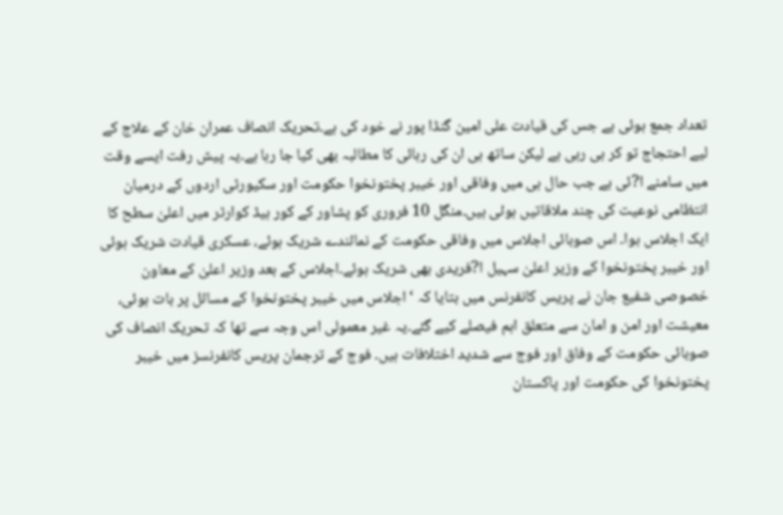تعداد جمع ہوئی ہے جس کی قیادت علی امین گنڈا پور نے خود کی ہے۔تحریک انصاف عمران خان کے علاج کے لیے احتجاج تو کر ہی رہی ہے لیکن ساتھ ہی ان کی رہائی کا مطالبہ بھی کیا جا رہا ہے۔یہ پیش رفت ایسے وقت میں سامنے ا?ئی ہے جب حال ہی میں وفاقی اور خیبر پختونخوا حکومت اور سکیورٹی اردوں کے درمیان انتظامی نوعیت کی چند ملاقاتیں ہوئی ہیں۔منگل 10 فروری کو پشاور کے کور ہیڈ کوارٹر میں اعلیٰ سطح کا ایک اجلاس ہوا۔ اس صوبائی اجلاس میں وفاقی حکومت کے نمائندے شریک ہوئے، عسکری قیادت شریک ہوئی اور خیبر پختونخوا کے وزیر اعلیٰ سہیل ا?فریدی بھی شریک ہوئے۔اجلاس کے بعد وزیر اعلیٰ کے معاون خصوصی شفیع جان نے پریس کانفرنس میں بتایا کہ ‘اجلاس میں خیبر پختونخوا کے مسائل پر بات ہوئی، معیشت اور امن و امان سے متعلق اہم فیصلے کیے گئے۔یہ غیر معمولی اس وجہ سے تھا کہ تحریک انصاف کی صوبائی حکومت کے وفاق اور فوج سے شدید اختلافات ہیں۔ فوج کے ترجمان پریس کانفرنسز میں خیبر پختونخوا کی حکومت اور پاکستان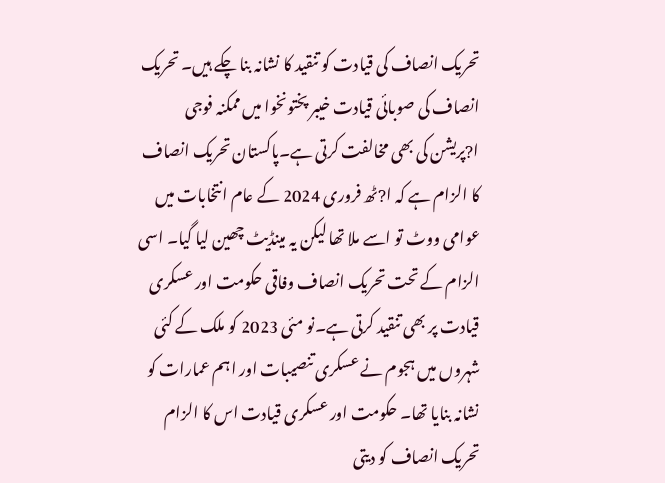تحریک انصاف کی قیادت کو تنقید کا نشانہ بنا چکے ہیں۔ تحریک انصاف کی صوبائی قیادت خیبر پختونخوا میں ممکنہ فوجی ا?پریشن کی بھی مخالفت کرتی ہے۔پاکستان تحریک انصاف کا الزام ہے کہ ا?ٹھ فروری 2024 کے عام انتخابات میں عوامی ووٹ تو اسے ملا تھا لیکن یہ مینڈیٹ چھین لیا گیا۔ اسی الزام کے تحت تحریک انصاف وفاقی حکومت اور عسکری قیادت پر بھی تنقید کرتی ہے۔نو مئی 2023 کو ملک کے کئی شہروں میں ہجوم نے عسکری تنصیبات اور اہم عمارات کو نشانہ بنایا تھا۔ حکومت اور عسکری قیادت اس کا الزام تحریک انصاف کو دیتی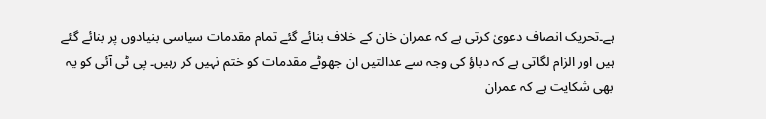ہے۔تحریک انصاف دعویٰ کرتی ہے کہ عمران خان کے خلاف بنائے گئے تمام مقدمات سیاسی بنیادوں پر بنائے گئے ہیں اور الزام لگاتی ہے کہ دباؤ کی وجہ سے عدالتیں ان جھوٹے مقدمات کو ختم نہیں کر رہیں۔ پی ٹی آئی کو یہ بھی شکایت ہے کہ عمران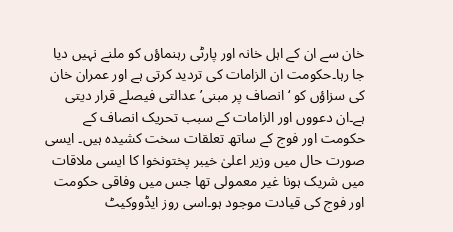خان سے ان کے اہل خانہ اور پارٹی رہنماؤں کو ملنے نہیں دیا جا رہا۔حکومت ان الزامات کی تردید کرتی ہے اور عمران خان کی سزاؤں کو ‘انصاف پر مبنی’ عدالتی فیصلے قرار دیتی ہے۔ان دعووں اور الزامات کے سبب تحریک انصاف کے حکومت اور فوج کے ساتھ تعلقات سخت کشیدہ ہیں۔ ایسی صورت حال میں وزیر اعلیٰ خیبر پختونخوا کا ایسی ملاقات میں شریک ہونا غیر معمولی تھا جس میں وفاقی حکومت اور فوج کی قیادت موجود ہو۔اسی روز ایڈووکیٹ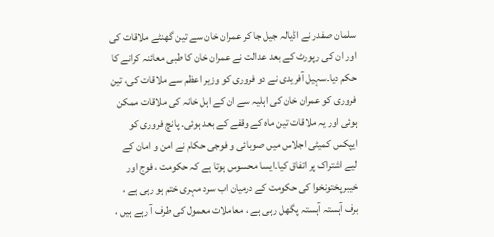سلمان صفدر نے اڈیالہ جیل جا کر عمران خان سے تین گھنٹے ملاقات کی اور ان کی رپورٹ کے بعد عدالت نے عمران خان کا طبی معائنہ کرانے کا حکم دیا۔سہیل آفریدی نے دو فروری کو وزیر اعظم سے ملاقات کی، تین فروری کو عمران خان کی اہلیہ سے ان کے اہل خانہ کی ملاقات ممکن ہوئی اور یہ ملاقات تین ماہ کے وقفے کے بعد ہوئی۔ پانچ فروری کو ایپکس کمیٹی اجلاس میں صوبائی و فوجی حکام نے امن و امان کے لیے اشتراک پر اتفاق کیا۔ایسا محسوس ہوتا ہے کہ حکومت ، فوج اور خیبرپختونخوا کی حکومت کے درمیان اب سرد مہری ختم ہو رہی ہے ، برف آہستہ آہستہ پگھل رہی ہے ، معاملات معمول کی طرف آ رہے ہیں ،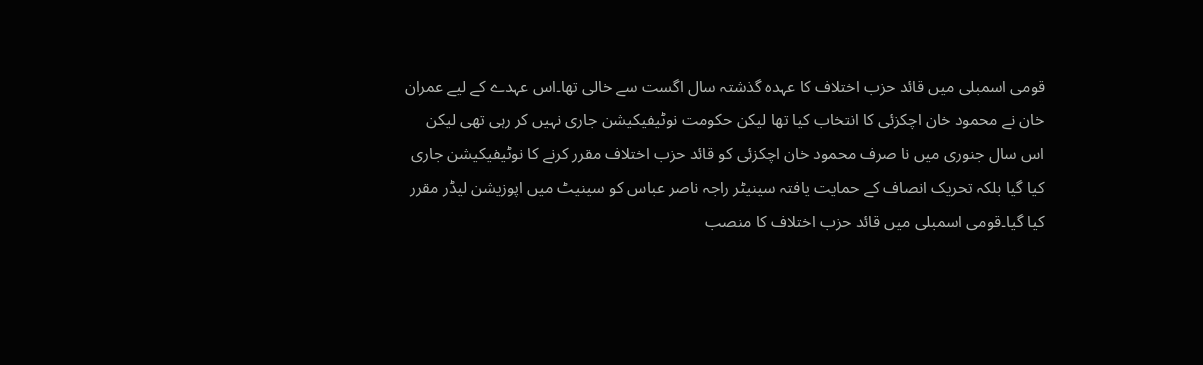قومی اسمبلی میں قائد حزب اختلاف کا عہدہ گذشتہ سال اگست سے خالی تھا۔اس عہدے کے لیے عمران خان نے محمود خان اچکزئی کا انتخاب کیا تھا لیکن حکومت نوٹیفیکیشن جاری نہیں کر رہی تھی لیکن اس سال جنوری میں نا صرف محمود خان اچکزئی کو قائد حزب اختلاف مقرر کرنے کا نوٹیفیکیشن جاری کیا گیا بلکہ تحریک انصاف کے حمایت یافتہ سینیٹر راجہ ناصر عباس کو سینیٹ میں اپوزیشن لیڈر مقرر کیا گیا۔قومی اسمبلی میں قائد حزب اختلاف کا منصب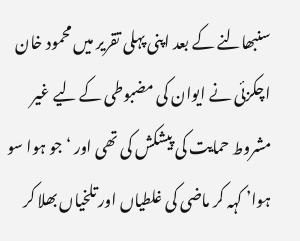سنبھالنے کے بعد اپنی پہلی تقریر میں محمود خان اچکزئی نے ایوان کی مضبوطی کے لیے غیر مشروط حمایت کی پیشکش کی تھی اور ‘جو ہوا سو ہوا’ کہہ کر ماضی کی غلطیاں اور تلخیاں بھلا کر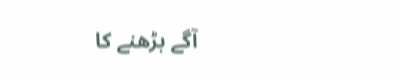آگے بڑھنے کا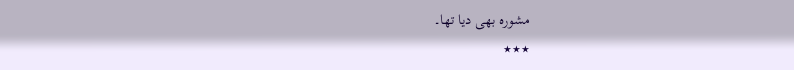مشورہ بھی دیا تھا۔
٭٭٭